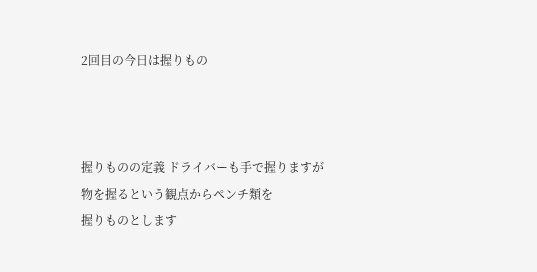2回目の今日は握りもの



握りものの定義 ドライバーも手で握りますが
物を握るという観点からペンチ類を
握りものとします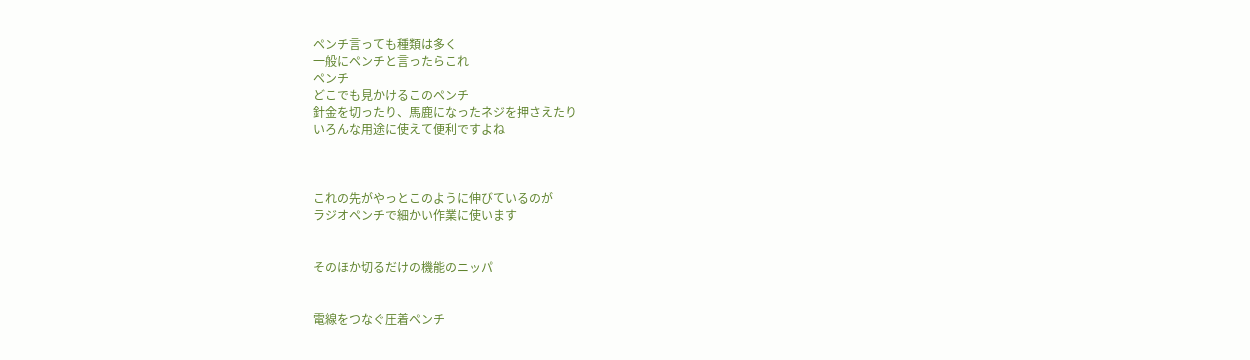ペンチ言っても種類は多く
一般にペンチと言ったらこれ
ペンチ
どこでも見かけるこのペンチ
針金を切ったり、馬鹿になったネジを押さえたり
いろんな用途に使えて便利ですよね



これの先がやっとこのように伸びているのが
ラジオペンチで細かい作業に使います


そのほか切るだけの機能のニッパ


電線をつなぐ圧着ペンチ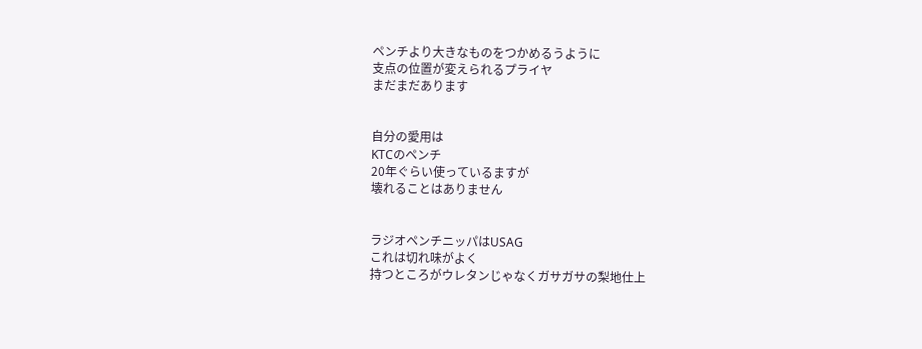ペンチより大きなものをつかめるうように
支点の位置が変えられるプライヤ
まだまだあります


自分の愛用は
KTCのペンチ
20年ぐらい使っているますが
壊れることはありません


ラジオペンチニッパはUSAG
これは切れ味がよく
持つところがウレタンじゃなくガサガサの梨地仕上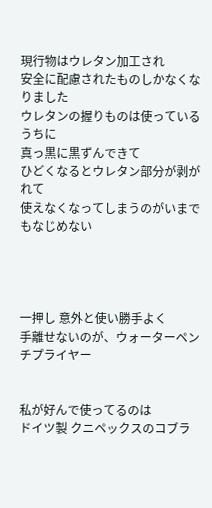現行物はウレタン加工され
安全に配慮されたものしかなくなりました
ウレタンの握りものは使っているうちに
真っ黒に黒ずんできて
ひどくなるとウレタン部分が剥がれて
使えなくなってしまうのがいまでもなじめない




一押し 意外と使い勝手よく
手離せないのが、ウォーターペンチプライヤー


私が好んで使ってるのは
ドイツ製 クニペックスのコブラ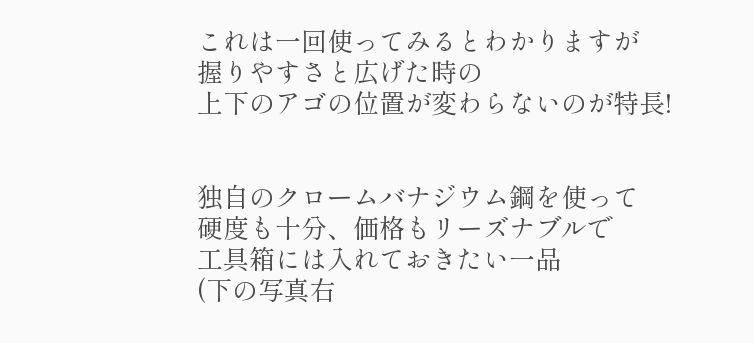これは一回使ってみるとわかりますが
握りやすさと広げた時の
上下のアゴの位置が変わらないのが特長!


独自のクロームバナジウム鋼を使って
硬度も十分、価格もリーズナブルで
工具箱には入れておきたい一品
(下の写真右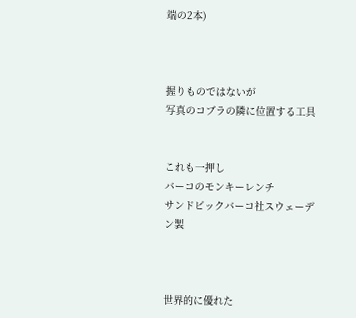端の2本)



握りものではないが
写真のコブラの隣に位置する工具


これも一押し
バーコのモンキーレンチ
サンドビックバーコ社スウェーデン製



世界的に優れた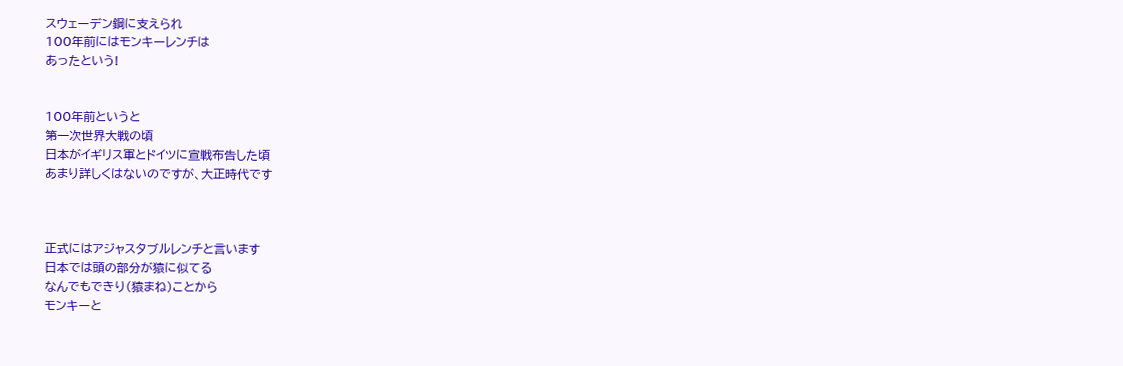スウェーデン鋼に支えられ
100年前にはモンキーレンチは
あったという!


100年前というと
第一次世界大戦の頃
日本がイギリス軍とドイツに宣戦布告した頃
あまり詳しくはないのですが、大正時代です



正式にはアジャスタブルレンチと言います
日本では頭の部分が猿に似てる
なんでもできり(猿まね)ことから
モンキーと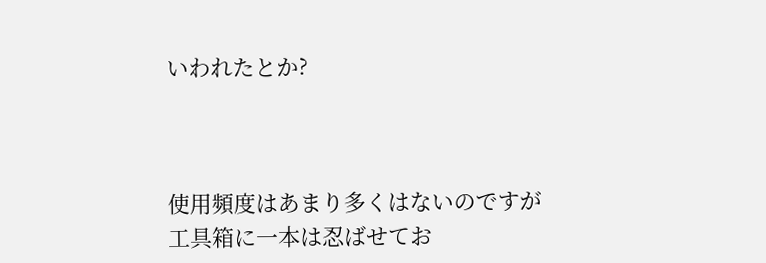いわれたとか?



使用頻度はあまり多くはないのですが
工具箱に一本は忍ばせてお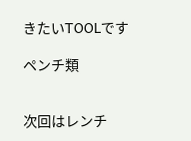きたいTOOLです

ペンチ類


次回はレンチ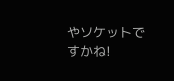やソケットですかね!